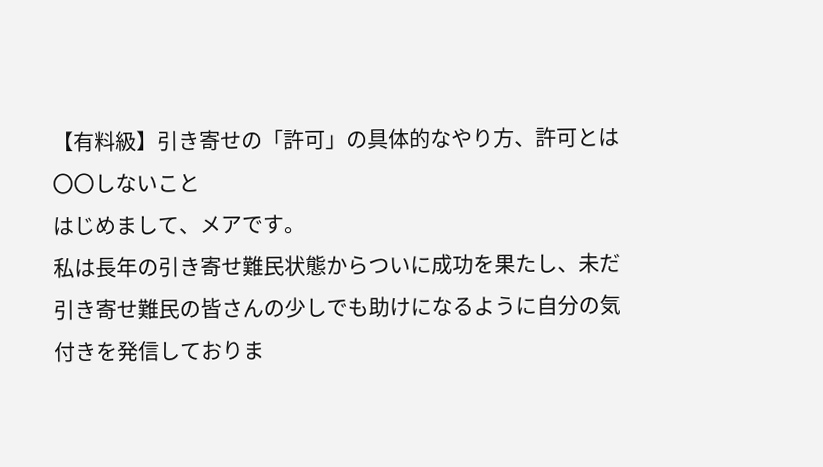【有料級】引き寄せの「許可」の具体的なやり方、許可とは〇〇しないこと
はじめまして、メアです。
私は長年の引き寄せ難民状態からついに成功を果たし、未だ引き寄せ難民の皆さんの少しでも助けになるように自分の気付きを発信しておりま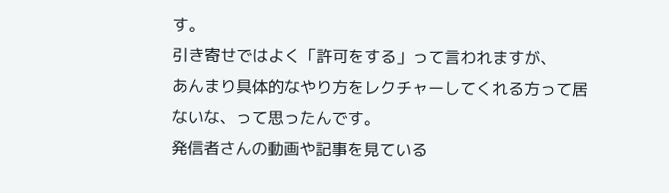す。
引き寄せではよく「許可をする」って言われますが、
あんまり具体的なやり方をレクチャーしてくれる方って居ないな、って思ったんです。
発信者さんの動画や記事を見ている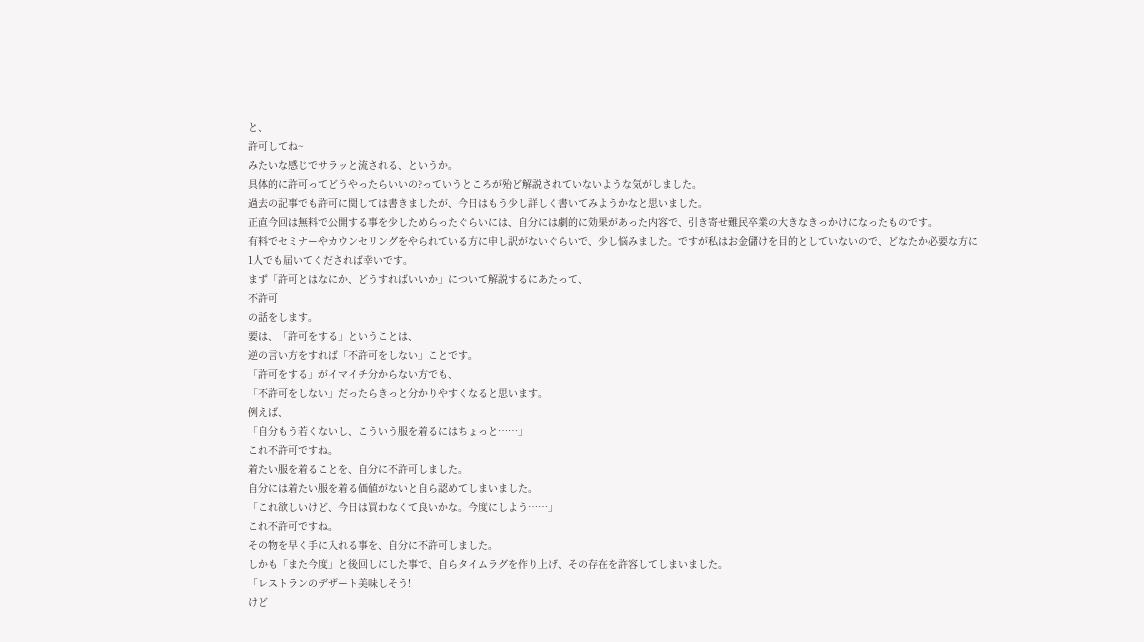と、
許可してね~
みたいな感じでサラッと流される、というか。
具体的に許可ってどうやったらいいの?っていうところが殆ど解説されていないような気がしました。
過去の記事でも許可に関しては書きましたが、今日はもう少し詳しく書いてみようかなと思いました。
正直今回は無料で公開する事を少しためらったぐらいには、自分には劇的に効果があった内容で、引き寄せ難民卒業の大きなきっかけになったものです。
有料でセミナーやカウンセリングをやられている方に申し訳がないぐらいで、少し悩みました。ですが私はお金儲けを目的としていないので、どなたか必要な方に1人でも届いてくだされば幸いです。
まず「許可とはなにか、どうすればいいか」について解説するにあたって、
不許可
の話をします。
要は、「許可をする」ということは、
逆の言い方をすれば「不許可をしない」ことです。
「許可をする」がイマイチ分からない方でも、
「不許可をしない」だったらきっと分かりやすくなると思います。
例えば、
「自分もう若くないし、こういう服を着るにはちょっと……」
これ不許可ですね。
着たい服を着ることを、自分に不許可しました。
自分には着たい服を着る価値がないと自ら認めてしまいました。
「これ欲しいけど、今日は買わなくて良いかな。今度にしよう……」
これ不許可ですね。
その物を早く手に入れる事を、自分に不許可しました。
しかも「また今度」と後回しにした事で、自らタイムラグを作り上げ、その存在を許容してしまいました。
「レストランのデザート美味しそう!
けど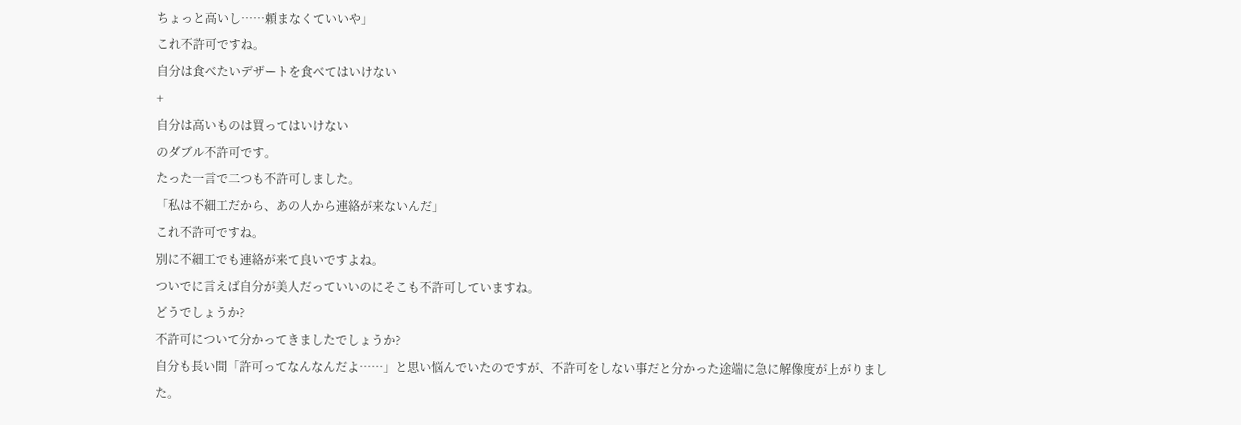ちょっと高いし……頼まなくていいや」
これ不許可ですね。
自分は食べたいデザートを食べてはいけない
+
自分は高いものは買ってはいけない
のダブル不許可です。
たった一言で二つも不許可しました。
「私は不細工だから、あの人から連絡が来ないんだ」
これ不許可ですね。
別に不細工でも連絡が来て良いですよね。
ついでに言えば自分が美人だっていいのにそこも不許可していますね。
どうでしょうか?
不許可について分かってきましたでしょうか?
自分も長い間「許可ってなんなんだよ……」と思い悩んでいたのですが、不許可をしない事だと分かった途端に急に解像度が上がりました。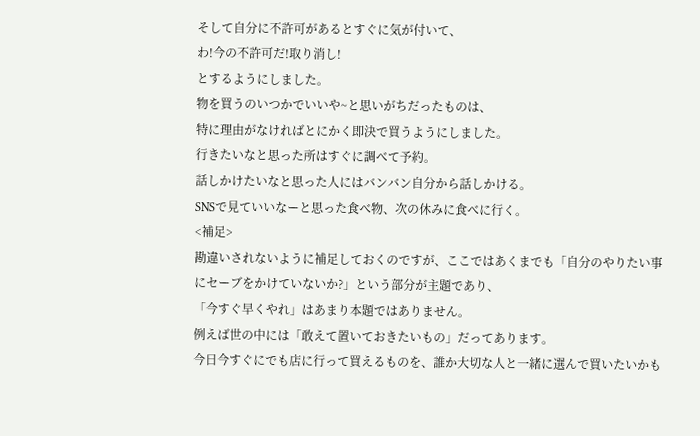そして自分に不許可があるとすぐに気が付いて、
わ!今の不許可だ!取り消し!
とするようにしました。
物を買うのいつかでいいや~と思いがちだったものは、
特に理由がなければとにかく即決で買うようにしました。
行きたいなと思った所はすぐに調べて予約。
話しかけたいなと思った人にはバンバン自分から話しかける。
SNSで見ていいなーと思った食べ物、次の休みに食べに行く。
<補足>
勘違いされないように補足しておくのですが、ここではあくまでも「自分のやりたい事にセーブをかけていないか?」という部分が主題であり、
「今すぐ早くやれ」はあまり本題ではありません。
例えば世の中には「敢えて置いておきたいもの」だってあります。
今日今すぐにでも店に行って買えるものを、誰か大切な人と一緒に選んで買いたいかも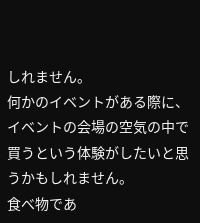しれません。
何かのイベントがある際に、イベントの会場の空気の中で買うという体験がしたいと思うかもしれません。
食べ物であ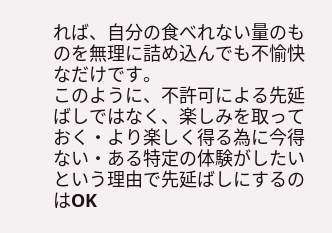れば、自分の食べれない量のものを無理に詰め込んでも不愉快なだけです。
このように、不許可による先延ばしではなく、楽しみを取っておく・より楽しく得る為に今得ない・ある特定の体験がしたいという理由で先延ばしにするのはOK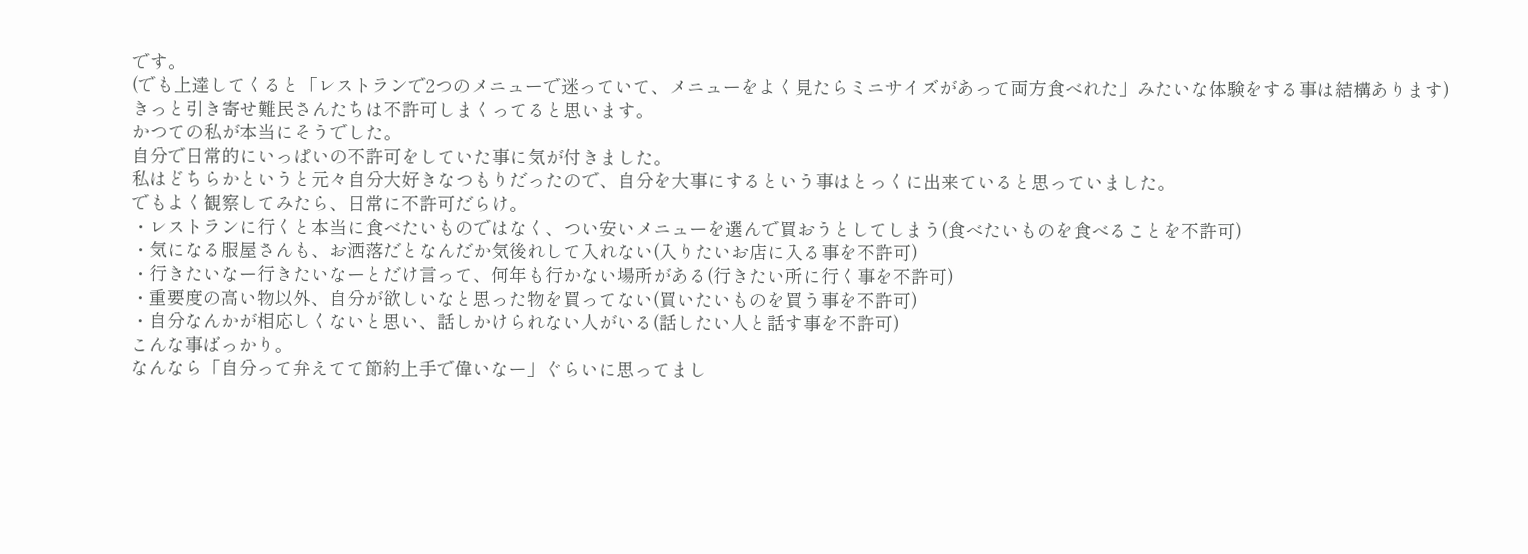です。
(でも上達してくると「レストランで2つのメニューで迷っていて、メニューをよく見たらミニサイズがあって両方食べれた」みたいな体験をする事は結構あります)
きっと引き寄せ難民さんたちは不許可しまくってると思います。
かつての私が本当にそうでした。
自分で日常的にいっぱいの不許可をしていた事に気が付きました。
私はどちらかというと元々自分大好きなつもりだったので、自分を大事にするという事はとっくに出来ていると思っていました。
でもよく観察してみたら、日常に不許可だらけ。
・レストランに行くと本当に食べたいものではなく、つい安いメニューを選んで買おうとしてしまう(食べたいものを食べることを不許可)
・気になる服屋さんも、お洒落だとなんだか気後れして入れない(入りたいお店に入る事を不許可)
・行きたいなー行きたいなーとだけ言って、何年も行かない場所がある(行きたい所に行く事を不許可)
・重要度の高い物以外、自分が欲しいなと思った物を買ってない(買いたいものを買う事を不許可)
・自分なんかが相応しくないと思い、話しかけられない人がいる(話したい人と話す事を不許可)
こんな事ばっかり。
なんなら「自分って弁えてて節約上手で偉いなー」ぐらいに思ってまし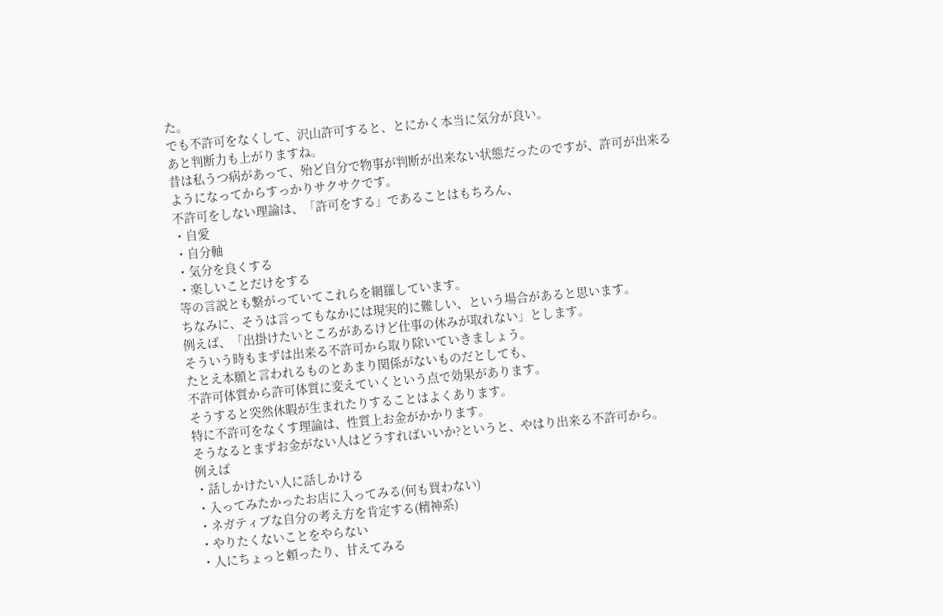た。
でも不許可をなくして、沢山許可すると、とにかく本当に気分が良い。
あと判断力も上がりますね。
昔は私うつ病があって、殆ど自分で物事が判断が出来ない状態だったのですが、許可が出来るようになってからすっかりサクサクです。
不許可をしない理論は、「許可をする」であることはもちろん、
・自愛
・自分軸
・気分を良くする
・楽しいことだけをする
等の言説とも繋がっていてこれらを網羅しています。
ちなみに、そうは言ってもなかには現実的に難しい、という場合があると思います。
例えば、「出掛けたいところがあるけど仕事の休みが取れない」とします。
そういう時もまずは出来る不許可から取り除いていきましょう。
たとえ本願と言われるものとあまり関係がないものだとしても、
不許可体質から許可体質に変えていくという点で効果があります。
そうすると突然休暇が生まれたりすることはよくあります。
特に不許可をなくす理論は、性質上お金がかかります。
そうなるとまずお金がない人はどうすればいいか?というと、やはり出来る不許可から。
例えば
・話しかけたい人に話しかける
・入ってみたかったお店に入ってみる(何も買わない)
・ネガティブな自分の考え方を肯定する(精神系)
・やりたくないことをやらない
・人にちょっと頼ったり、甘えてみる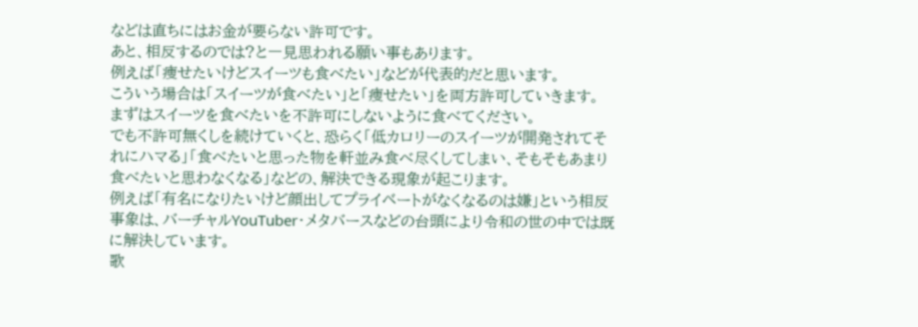などは直ちにはお金が要らない許可です。
あと、相反するのでは?と一見思われる願い事もあります。
例えば「痩せたいけどスイーツも食べたい」などが代表的だと思います。
こういう場合は「スイーツが食べたい」と「痩せたい」を両方許可していきます。
まずはスイーツを食べたいを不許可にしないように食べてください。
でも不許可無くしを続けていくと、恐らく「低カロリーのスイーツが開発されてそれにハマる」「食べたいと思った物を軒並み食べ尽くしてしまい、そもそもあまり食べたいと思わなくなる」などの、解決できる現象が起こります。
例えば「有名になりたいけど顔出してプライベートがなくなるのは嫌」という相反事象は、バーチャルYouTuber・メタバースなどの台頭により令和の世の中では既に解決しています。
歌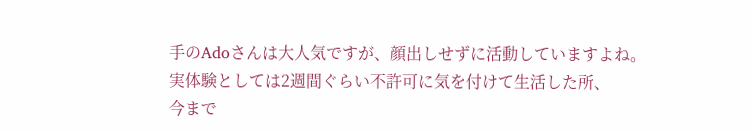手のAdoさんは大人気ですが、顔出しせずに活動していますよね。
実体験としては2週間ぐらい不許可に気を付けて生活した所、
今まで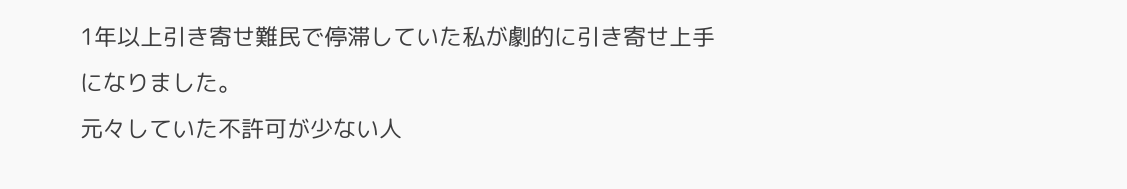1年以上引き寄せ難民で停滞していた私が劇的に引き寄せ上手になりました。
元々していた不許可が少ない人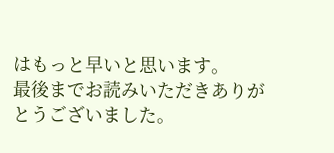はもっと早いと思います。
最後までお読みいただきありがとうございました。